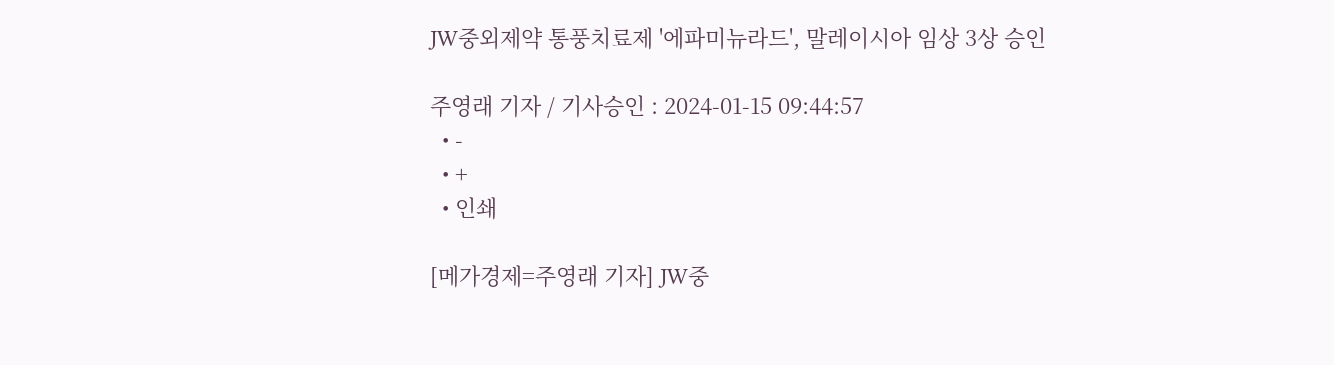JW중외제약 통풍치료제 '에파미뉴라드', 말레이시아 임상 3상 승인

주영래 기자 / 기사승인 : 2024-01-15 09:44:57
  • -
  • +
  • 인쇄

[메가경제=주영래 기자] JW중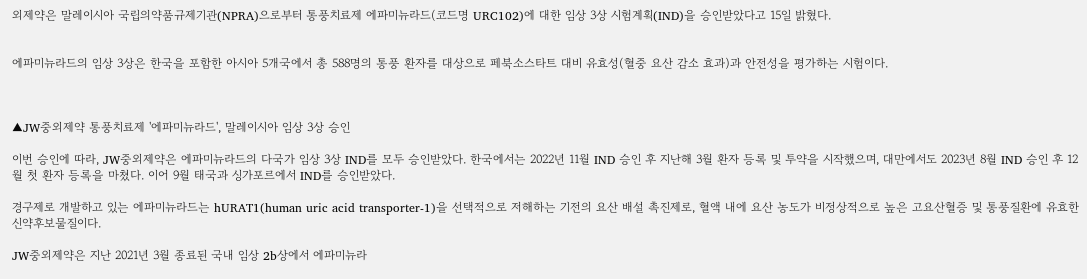외제약은 말레이시아 국립의약품규제기관(NPRA)으로부터 통풍치료제 에파미뉴라드(코드명 URC102)에 대한 임상 3상 시험계획(IND)을 승인받았다고 15일 밝혔다.


에파미뉴라드의 임상 3상은 한국을 포함한 아시아 5개국에서 총 588명의 통풍 환자를 대상으로 페북소스타트 대비 유효성(혈중 요산 감소 효과)과 안전성을 평가하는 시험이다.



▲JW중외제약 통풍치료제 '에파미뉴라드', 말레이시아 임상 3상 승인

이번 승인에 따라, JW중외제약은 에파미뉴라드의 다국가 임상 3상 IND를 모두 승인받았다. 한국에서는 2022년 11월 IND 승인 후 지난해 3월 환자 등록 및 투약을 시작했으며, 대만에서도 2023년 8월 IND 승인 후 12월 첫 환자 등록을 마쳤다. 이어 9월 태국과 싱가포르에서 IND를 승인받았다.

경구제로 개발하고 있는 에파미뉴라드는 hURAT1(human uric acid transporter-1)을 선택적으로 저해하는 기전의 요산 배설 촉진제로, 혈액 내에 요산 농도가 비정상적으로 높은 고요산혈증 및 통풍질환에 유효한 신약후보물질이다.

JW중외제약은 지난 2021년 3월 종료된 국내 임상 2b상에서 에파미뉴라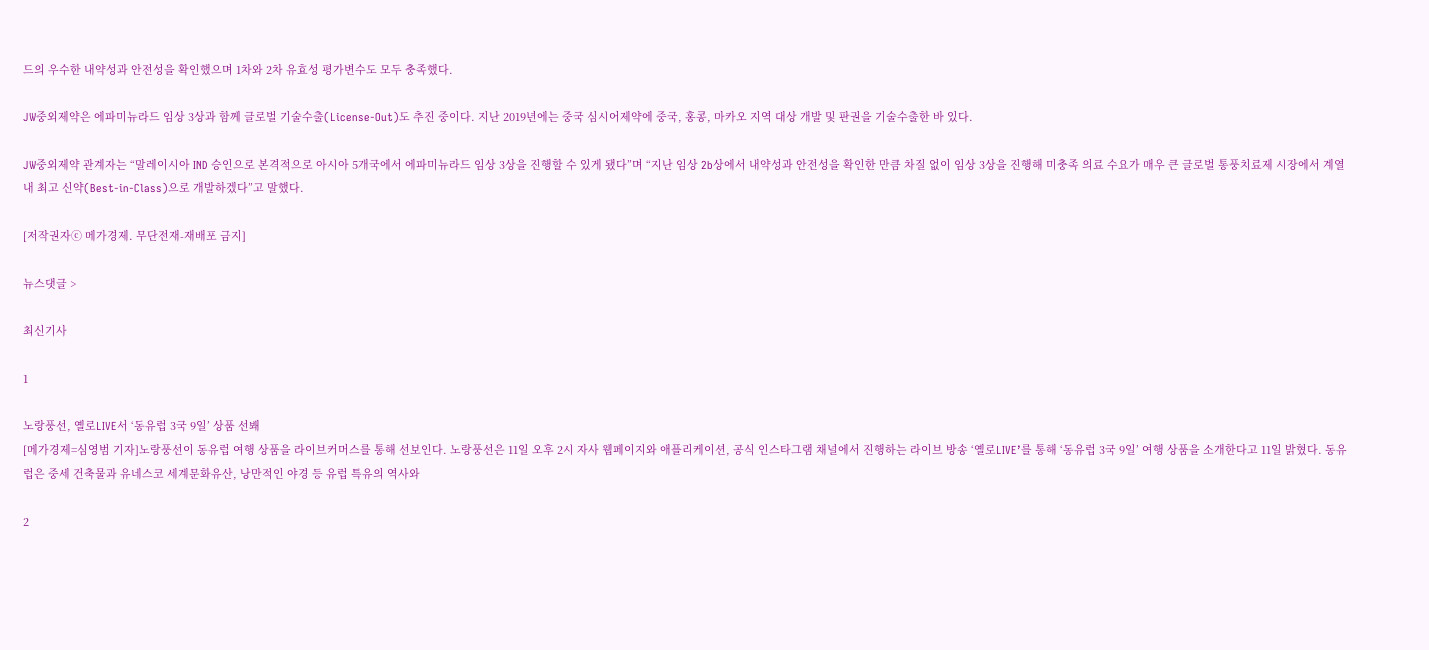드의 우수한 내약성과 안전성을 확인했으며 1차와 2차 유효성 평가변수도 모두 충족했다.

JW중외제약은 에파미뉴라드 임상 3상과 함께 글로벌 기술수출(License-Out)도 추진 중이다. 지난 2019년에는 중국 심시어제약에 중국, 홍콩, 마카오 지역 대상 개발 및 판권을 기술수출한 바 있다.

JW중외제약 관계자는 “말레이시아 IND 승인으로 본격적으로 아시아 5개국에서 에파미뉴라드 임상 3상을 진행할 수 있게 됐다”며 “지난 임상 2b상에서 내약성과 안전성을 확인한 만큼 차질 없이 임상 3상을 진행해 미충족 의료 수요가 매우 큰 글로벌 통풍치료제 시장에서 계열 내 최고 신약(Best-in-Class)으로 개발하겠다”고 말했다.

[저작권자ⓒ 메가경제. 무단전재-재배포 금지]

뉴스댓글 >

최신기사

1

노랑풍선, 옐로LIVE서 ‘동유럽 3국 9일’ 상품 선봬
[메가경제=심영범 기자]노랑풍선이 동유럽 여행 상품을 라이브커머스를 통해 선보인다. 노랑풍선은 11일 오후 2시 자사 웹페이지와 애플리케이션, 공식 인스타그램 채널에서 진행하는 라이브 방송 ‘옐로LIVE’를 통해 ‘동유럽 3국 9일’ 여행 상품을 소개한다고 11일 밝혔다. 동유럽은 중세 건축물과 유네스코 세계문화유산, 낭만적인 야경 등 유럽 특유의 역사와

2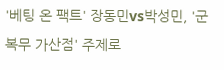'베팅 온 팩트' 장동민vs박성민, '군복무 가산점' 주제로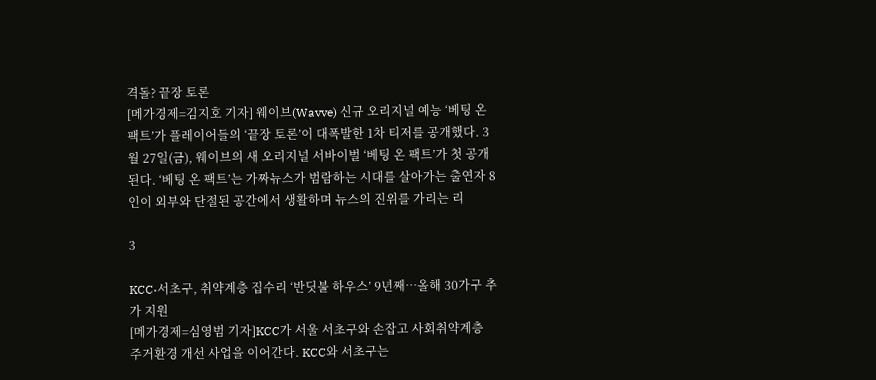격돌? 끝장 토론
[메가경제=김지호 기자] 웨이브(Wavve) 신규 오리지널 예능 ‘베팅 온 팩트’가 플레이어들의 ‘끝장 토론’이 대폭발한 1차 티저를 공개했다. 3월 27일(금), 웨이브의 새 오리지널 서바이벌 ‘베팅 온 팩트’가 첫 공개된다. ‘베팅 온 팩트’는 가짜뉴스가 범람하는 시대를 살아가는 출연자 8인이 외부와 단절된 공간에서 생활하며 뉴스의 진위를 가리는 리

3

KCC·서초구, 취약계층 집수리 ‘반딧불 하우스’ 9년째…올해 30가구 추가 지원
[메가경제=심영범 기자]KCC가 서울 서초구와 손잡고 사회취약계층 주거환경 개선 사업을 이어간다. KCC와 서초구는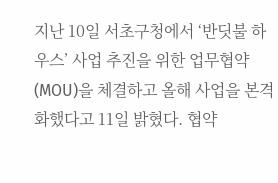지난 10일 서초구청에서 ‘반딧불 하우스’ 사업 추진을 위한 업무협약(MOU)을 체결하고 올해 사업을 본격화했다고 11일 밝혔다. 협약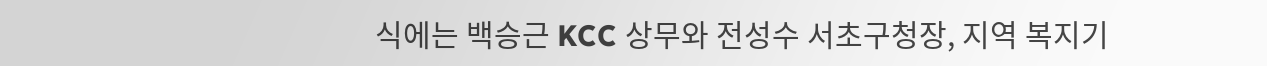식에는 백승근 KCC 상무와 전성수 서초구청장, 지역 복지기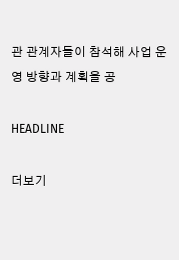관 관계자들이 참석해 사업 운영 방향과 계획을 공

HEADLINE

더보기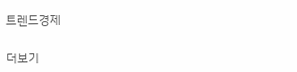트렌드경제

더보기